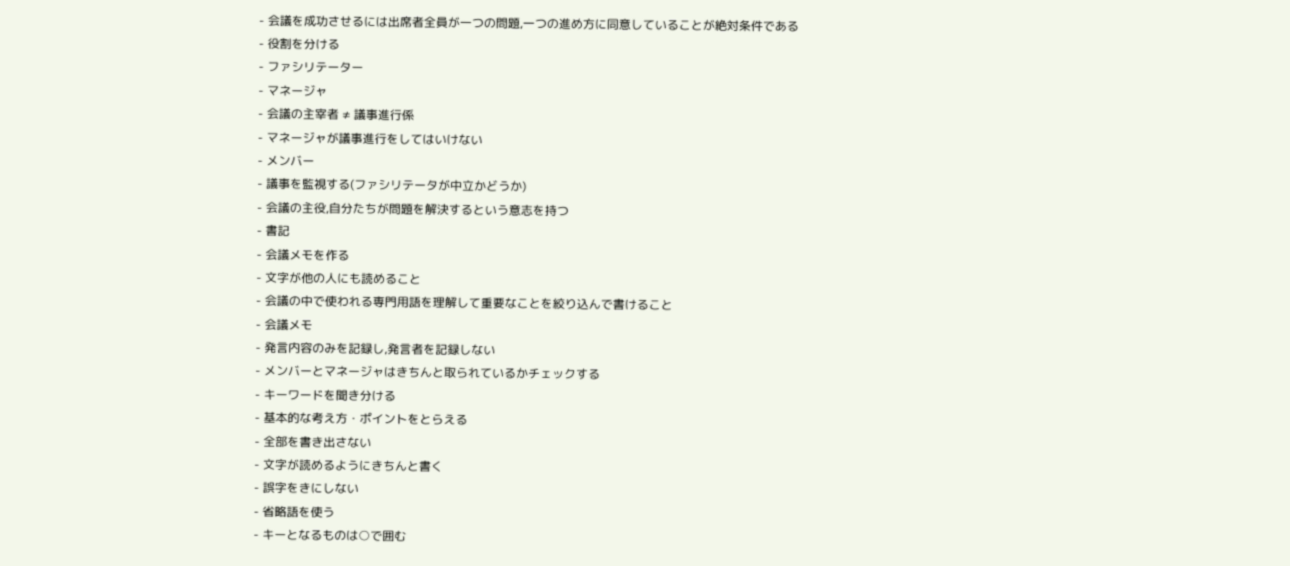- 会議を成功させるには出席者全員が一つの問題,一つの進め方に同意していることが絶対条件である
- 役割を分ける
- ファシリテーター
- マネージャ
- 会議の主宰者 ≠ 議事進行係
- マネージャが議事進行をしてはいけない
- メンバー
- 議事を監視する(ファシリテータが中立かどうか)
- 会議の主役,自分たちが問題を解決するという意志を持つ
- 書記
- 会議メモを作る
- 文字が他の人にも読めること
- 会議の中で使われる専門用語を理解して重要なことを絞り込んで書けること
- 会議メモ
- 発言内容のみを記録し,発言者を記録しない
- メンバーとマネージャはきちんと取られているかチェックする
- キーワードを聞き分ける
- 基本的な考え方・ポイントをとらえる
- 全部を書き出さない
- 文字が読めるようにきちんと書く
- 誤字をきにしない
- 省略語を使う
- キーとなるものは○で囲む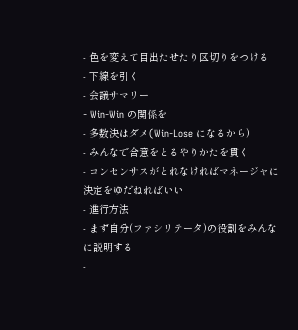- 色を変えて目出たせたり区切りをつける
- 下線を引く
- 会議サマリー
- Win-Win の関係を
- 多数決はダメ(Win-Lose になるから)
- みんなで合意をとるやりかたを貫く
- コンセンサスがとれなければマネージャに決定をゆだねればいい
- 進行方法
- まず自分(ファシリテータ)の役割をみんなに説明する
-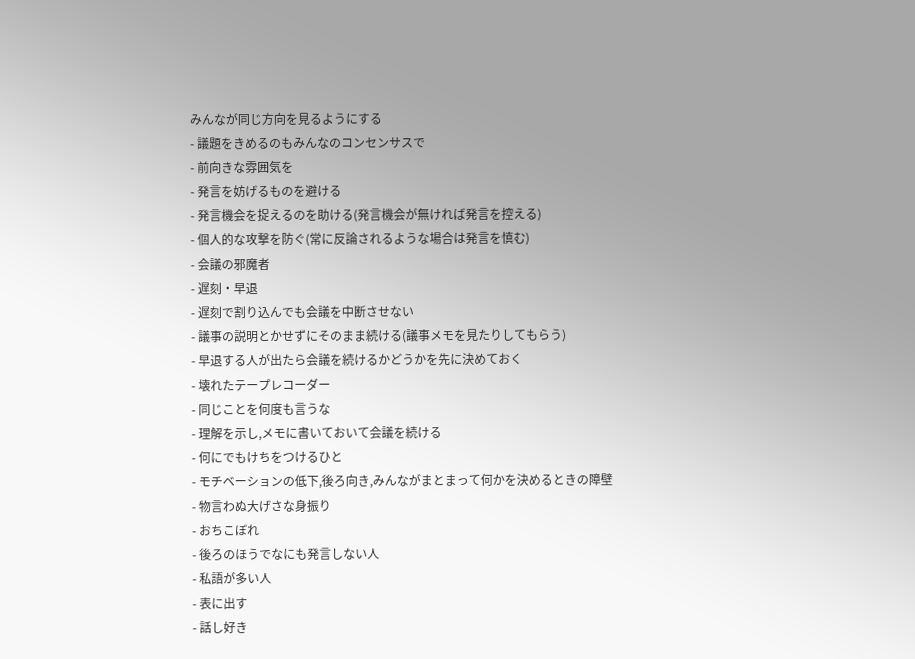みんなが同じ方向を見るようにする
- 議題をきめるのもみんなのコンセンサスで
- 前向きな雰囲気を
- 発言を妨げるものを避ける
- 発言機会を捉えるのを助ける(発言機会が無ければ発言を控える)
- 個人的な攻撃を防ぐ(常に反論されるような場合は発言を慎む)
- 会議の邪魔者
- 遅刻・早退
- 遅刻で割り込んでも会議を中断させない
- 議事の説明とかせずにそのまま続ける(議事メモを見たりしてもらう)
- 早退する人が出たら会議を続けるかどうかを先に決めておく
- 壊れたテープレコーダー
- 同じことを何度も言うな
- 理解を示し,メモに書いておいて会議を続ける
- 何にでもけちをつけるひと
- モチベーションの低下,後ろ向き,みんながまとまって何かを決めるときの障壁
- 物言わぬ大げさな身振り
- おちこぼれ
- 後ろのほうでなにも発言しない人
- 私語が多い人
- 表に出す
- 話し好き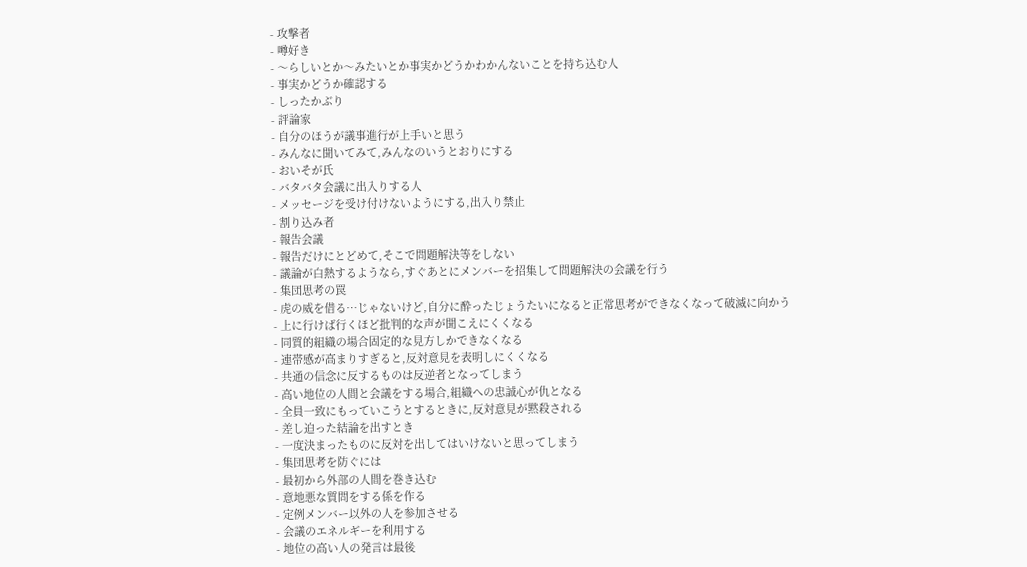- 攻撃者
- 噂好き
- 〜らしいとか〜みたいとか事実かどうかわかんないことを持ち込む人
- 事実かどうか確認する
- しったかぶり
- 評論家
- 自分のほうが議事進行が上手いと思う
- みんなに聞いてみて,みんなのいうとおりにする
- おいそが氏
- バタバタ会議に出入りする人
- メッセージを受け付けないようにする,出入り禁止
- 割り込み者
- 報告会議
- 報告だけにとどめて,そこで問題解決等をしない
- 議論が白熱するようなら,すぐあとにメンバーを招集して問題解決の会議を行う
- 集団思考の罠
- 虎の威を借る…じゃないけど,自分に酔ったじょうたいになると正常思考ができなくなって破滅に向かう
- 上に行けば行くほど批判的な声が聞こえにくくなる
- 同質的組織の場合固定的な見方しかできなくなる
- 連帯感が高まりすぎると,反対意見を表明しにくくなる
- 共通の信念に反するものは反逆者となってしまう
- 高い地位の人間と会議をする場合,組織への忠誠心が仇となる
- 全員一致にもっていこうとするときに,反対意見が黙殺される
- 差し迫った結論を出すとき
- 一度決まったものに反対を出してはいけないと思ってしまう
- 集団思考を防ぐには
- 最初から外部の人間を巻き込む
- 意地悪な質問をする係を作る
- 定例メンバー以外の人を参加させる
- 会議のエネルギーを利用する
- 地位の高い人の発言は最後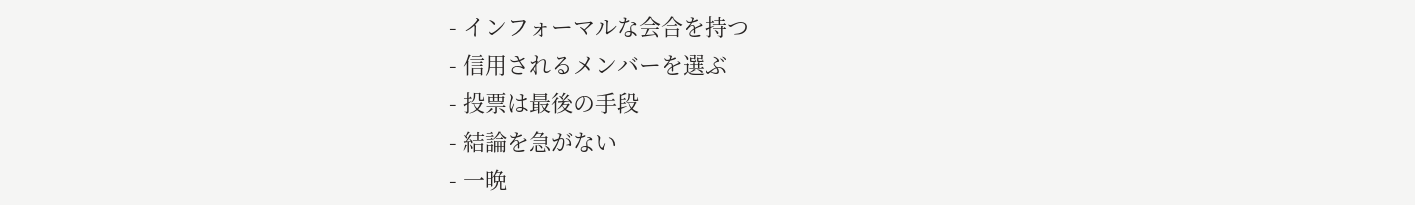- インフォーマルな会合を持つ
- 信用されるメンバーを選ぶ
- 投票は最後の手段
- 結論を急がない
- 一晩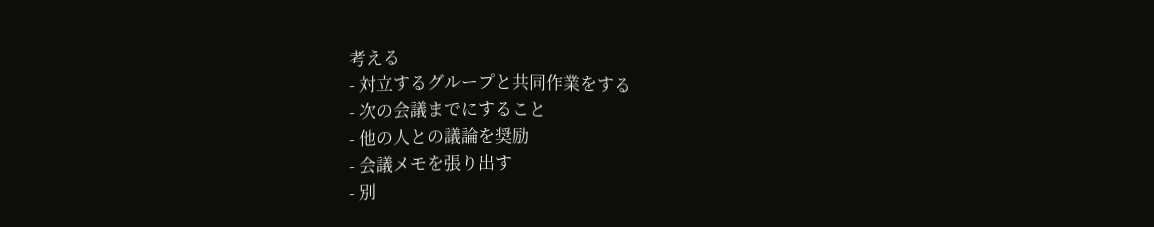考える
- 対立するグループと共同作業をする
- 次の会議までにすること
- 他の人との議論を奨励
- 会議メモを張り出す
- 別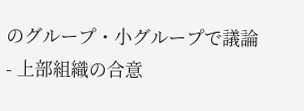のグループ・小グループで議論
- 上部組織の合意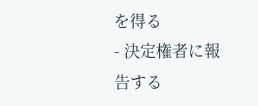を得る
- 決定権者に報告する